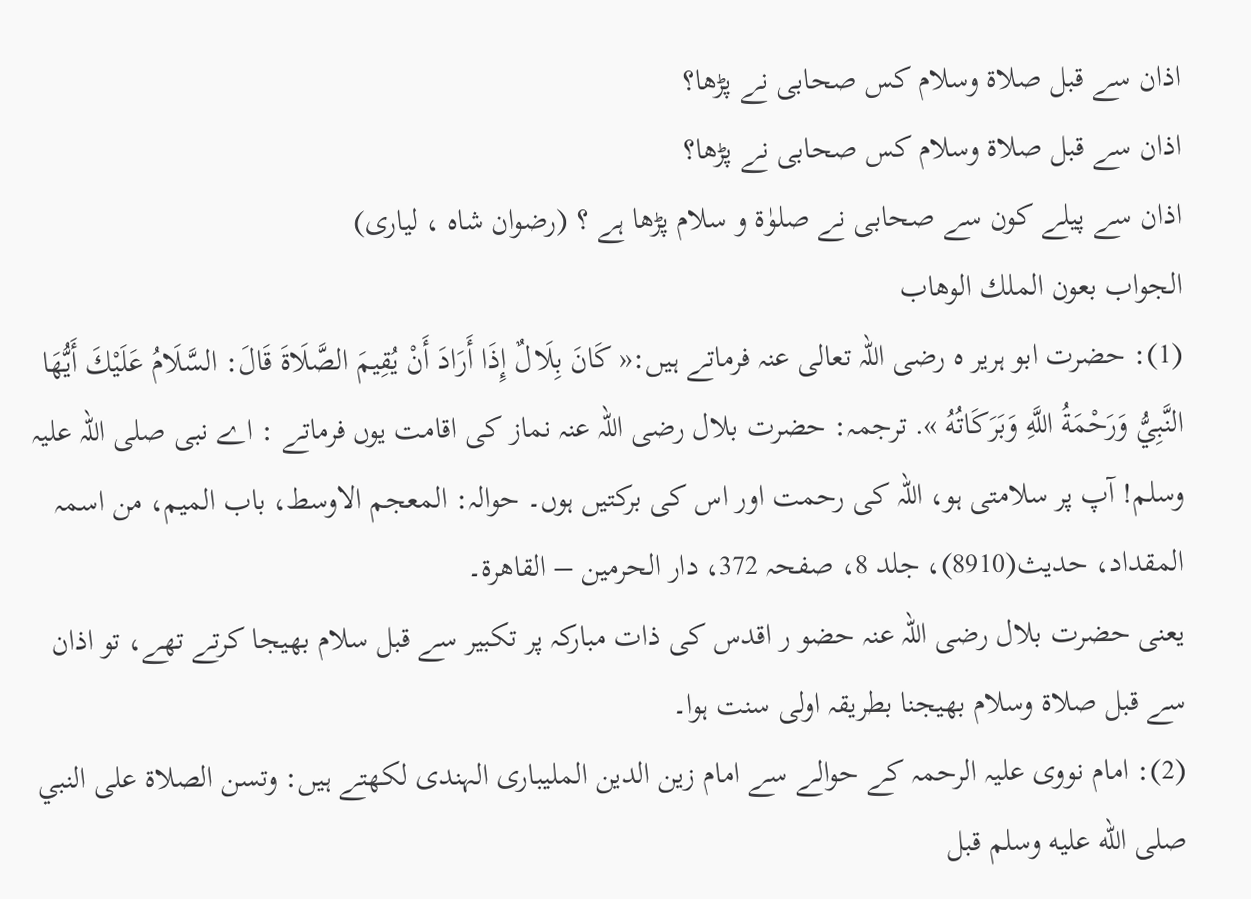اذان سے قبل صلاۃ وسلام کس صحابی نے پڑھا؟
اذان سے قبل صلاۃ وسلام کس صحابی نے پڑھا؟
اذان سے پیلے کون سے صحابی نے صلوٰۃ و سلام پڑھا ہے ؟ (رضوان شاہ ، لیاری)
الجواب بعون الملك الوهاب
(1): حضرت ابو ہریر ہ رضی اللہ تعالی عنہ فرماتے ہیں:« كَانَ بِلَالٌ إِذَا أَرَادَ أَنْ يُقِيمَ الصَّلَاةَ قَالَ: السَّلَامُ عَلَيْكَ أَيُّهَا النَّبِيُّ وَرَحْمَةُ اللَّهِ وَبَرَكَاتُهُ ». ترجمہ: حضرت بلال رضی اللہ عنہ نماز کی اقامت یوں فرماتے : اے نبی صلی اللہ علیہ وسلم! آپ پر سلامتی ہو، اللہ کی رحمت اور اس کی برکتیں ہوں۔ حوالہ: المعجم الاوسط، باب المیم، من اسمہ المقداد، حدیث(8910)، جلد 8، صفحہ 372، دار الحرمين – القاهرة۔
یعنی حضرت بلال رضی اللہ عنہ حضو ر اقدس کی ذات مبارکہ پر تکبیر سے قبل سلام بھیجا کرتے تھے، تو اذان سے قبل صلاۃ وسلام بھیجنا بطریقہ اولی سنت ہوا۔
(2): امام نووی علیہ الرحمہ کے حوالے سے امام زین الدین الملیباری الہندی لکھتے ہیں: وتسن الصلاة على النبي صلى الله عليه وسلم قبل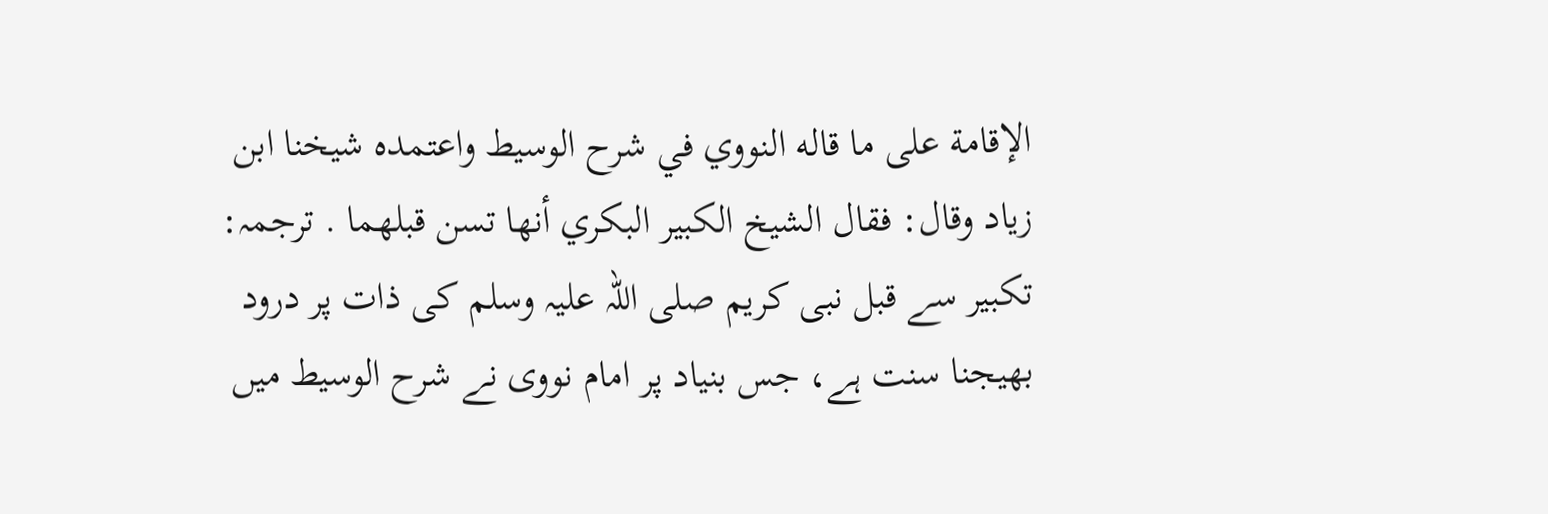الإقامة على ما قاله النووي في شرح الوسيط واعتمده شيخنا ابن زياد وقال: فقال الشيخ الكبير البكري أنها تسن قبلهما . ترجمہ: تکبیر سے قبل نبی کریم صلی اللہ علیہ وسلم کی ذات پر درود بھیجنا سنت ہے، جس بنیاد پر امام نووی نے شرح الوسیط میں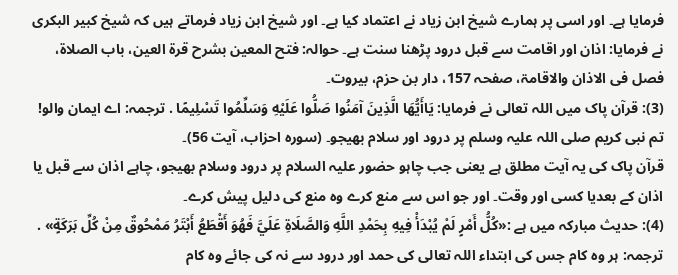فرمایا ہے۔ اور اسی پر ہمارے شیخ ابن زیاد نے اعتماد کیا ہے۔ اور شیخ ابن زیاد فرماتے ہیں کہ شیخ کبیر البکری نے فرمایا: اذان اور اقامت سے قبل درود پڑھنا سنت ہے۔ حوالہ: فتح المعين بشرح قرة العين، باب الصلاۃ، فصل فی الاذان والاقامۃ، صفحہ 157، دار بن حزم، بیروت۔
(3): قرآن پاک میں اللہ تعالی نے فرمایا: يَاأَيُّهَا الَّذِينَ آمَنُوا صَلُّوا عَلَيْهِ وَسَلِّمُوا تَسْلِيمًا . ترجمہ: اے ایمان والو! تم نبی کریم صلی اللہ علیہ وسلم پر درود اور سلام بھیجو۔ (سورہ احزاب، آیت 56)۔
قرآن پاک کی یہ آیت مطلق ہے یعنی جب چاہو حضور علیہ السلام پر درود وسلام بھیجو، چاہے اذان سے قبل یا اذان کے بعدیا کسی اور وقت۔ اور جو اس سے منع کرے وہ منع کی دلیل پیش کرے۔
(4): حدیث مبارکہ میں ہے :«كُلُّ أَمْرٍ لَمْ يُبْدَأْ فِيهِ بِحَمْدِ اللَّهِ وَالصَّلَاةِ عَلَيَّ فَهُوَ أَقْطَعُ أَبْتَرُ مَمْحُوقٌ مِنْ كُلِّ بَرَكَةٍ» . ترجمہ: ہر وہ کام جس کی ابتداء اللہ تعالی کی حمد اور درود سے نہ کی جائے وہ کام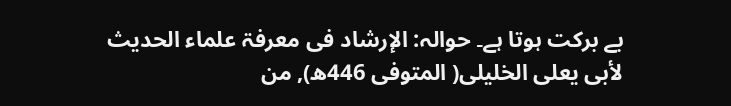بے برکت ہوتا ہے۔ حوالہ: الإرشاد فی معرفۃ علماء الحديث لأبی یعلی الخلیلی( المتوفی 446ھ), من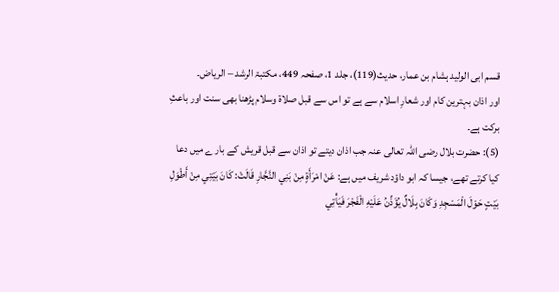قسم ابی الوليد ہشام بن عمار، حدیث(119)، جلد 1، صفحہ 449، مكتبۃ الرشد – الرياض۔
اور اذان بہترین کام اور شعارِ اسلام سے ہے تو اس سے قبل صلاۃ وسلام پڑھنا بھی سنت اور باعثِ برکت ہے۔
(5): حضرت بلال رضی اللہ تعالی عنہ جب اذان دیتے تو اذان سے قبل قریش کے بار ے میں دعا کیا کرتے تھے، جیسا کہ ابو داؤد شریف میں ہے: عَنْ امْرَأَةٍ مِنْ بَنِي النَّجَّارِ قَالَتْ: كَانَ بَيْتِي مِنْ أَطْوَلِ بَيْتٍ حَوْلَ الْمَسْجِدِ وَكَانَ بِلَالٌ يُؤَذِّنُ عَلَيْهِ الْفَجْرَ فَيَأْتِي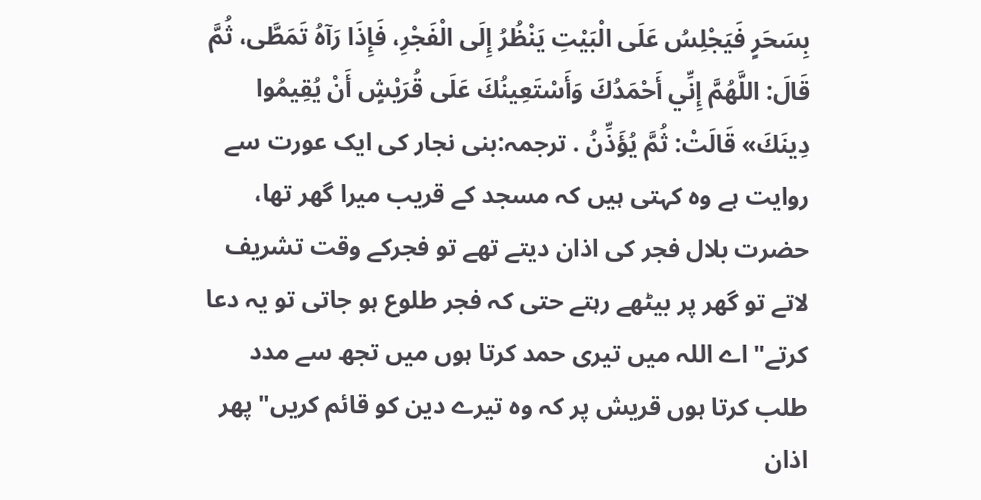بِسَحَرٍ فَيَجْلِسُ عَلَى الْبَيْتِ يَنْظُرُ إِلَى الْفَجْرِ، فَإِذَا رَآهُ تَمَطَّى، ثُمَّ قَالَ: اللَّهُمَّ إِنِّي أَحْمَدُكَ وَأَسْتَعِينُكَ عَلَى قُرَيْشٍ أَنْ يُقِيمُوا دِينَكَ» قَالَتْ: ثُمَّ يُؤَذِّنُ . ترجمہ:بنی نجار کی ایک عورت سے روایت ہے وہ کہتی ہیں کہ مسجد کے قریب میرا گھر تھا، حضرت بلال فجر کی اذان دیتے تھے تو فجرکے وقت تشریف لاتے تو گھر پر بیٹھے رہتے حتی کہ فجر طلوع ہو جاتی تو یہ دعا کرتے"اے اللہ میں تیری حمد کرتا ہوں میں تجھ سے مدد طلب کرتا ہوں قریش پر کہ وہ تیرے دین کو قائم کریں" پھر اذان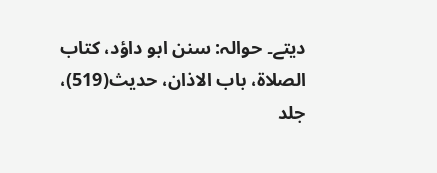دیتے۔ حوالہ: سنن ابو داؤد، کتاب الصلاۃ، باب الاذان، حدیث(519)، جلد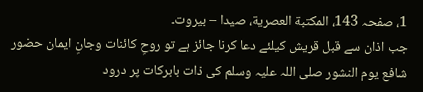1، صفحہ 143، المكتبة العصرية، صيدا – بيروت۔
جب اذان سے قبل قریش کیلئے دعا کرنا جائز ہے تو روحِ کائنات وجانِ ایمان حضور شافع یوم النشور صلی اللہ علیہ وسلم کی ذات بابرکات پر درود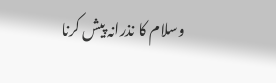وسلام کا نذرانہ پیش کرنا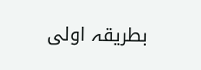بطریقہ اولی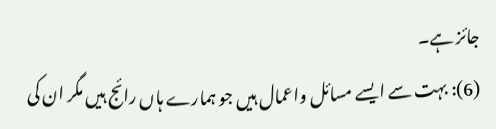جائز ہے۔
(6): بہت سے ایسے مسائل واعمال ہیں جو ہمارے ہاں رائج ہیں مگر ان کی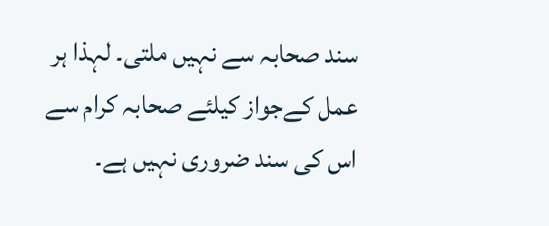سند صحابہ سے نہیں ملتی۔ لہذا ہر عمل کےجواز کیلئے صحابہ کرام سے اس کی سند ضروری نہیں ہے۔